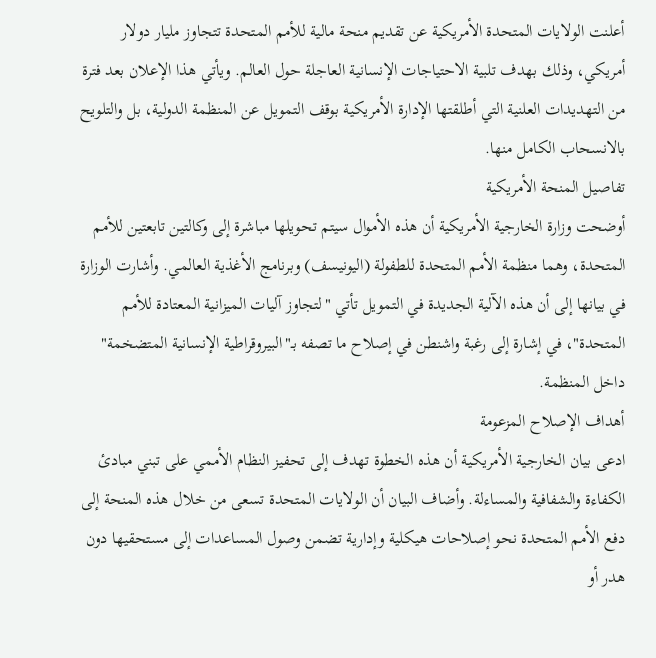أعلنت الولايات المتحدة الأمريكية عن تقديم منحة مالية للأمم المتحدة تتجاوز مليار دولار أمريكي، وذلك بهدف تلبية الاحتياجات الإنسانية العاجلة حول العالم. ويأتي هذا الإعلان بعد فترة من التهديدات العلنية التي أطلقتها الإدارة الأمريكية بوقف التمويل عن المنظمة الدولية، بل والتلويح بالانسحاب الكامل منها.
تفاصيل المنحة الأمريكية
أوضحت وزارة الخارجية الأمريكية أن هذه الأموال سيتم تحويلها مباشرة إلى وكالتين تابعتين للأمم المتحدة، وهما منظمة الأمم المتحدة للطفولة (اليونيسف) وبرنامج الأغذية العالمي. وأشارت الوزارة في بيانها إلى أن هذه الآلية الجديدة في التمويل تأتي "لتجاوز آليات الميزانية المعتادة للأمم المتحدة"، في إشارة إلى رغبة واشنطن في إصلاح ما تصفه بـ"البيروقراطية الإنسانية المتضخمة" داخل المنظمة.
أهداف الإصلاح المزعومة
ادعى بيان الخارجية الأمريكية أن هذه الخطوة تهدف إلى تحفيز النظام الأممي على تبني مبادئ الكفاءة والشفافية والمساءلة. وأضاف البيان أن الولايات المتحدة تسعى من خلال هذه المنحة إلى دفع الأمم المتحدة نحو إصلاحات هيكلية وإدارية تضمن وصول المساعدات إلى مستحقيها دون هدر أو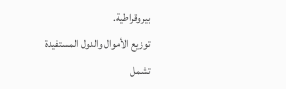بيروقراطية.
توزيع الأموال والدول المستفيدة
تشمل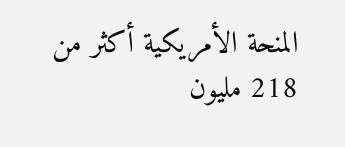المنحة الأمريكية أكثر من 218 مليون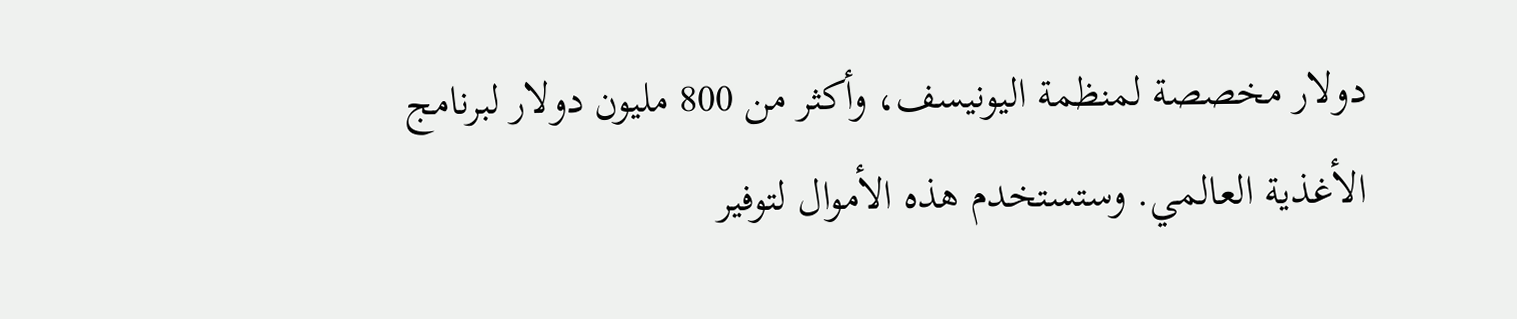دولار مخصصة لمنظمة اليونيسف، وأكثر من 800 مليون دولار لبرنامج الأغذية العالمي. وستستخدم هذه الأموال لتوفير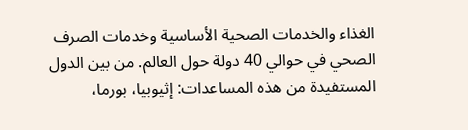الغذاء والخدمات الصحية الأساسية وخدمات الصرف الصحي في حوالي 40 دولة حول العالم. من بين الدول المستفيدة من هذه المساعدات: إثيوبيا، بورما،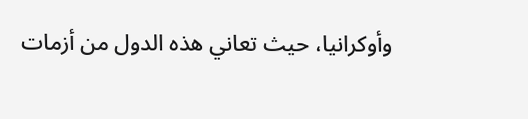وأوكرانيا، حيث تعاني هذه الدول من أزمات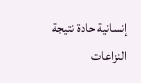إنسانية حادة نتيجة النزاعات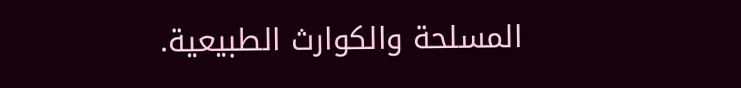المسلحة والكوارث الطبيعية.